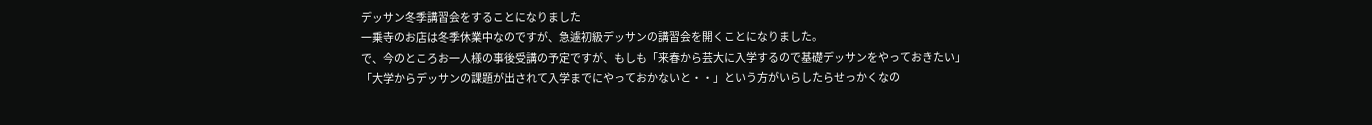デッサン冬季講習会をすることになりました
一乗寺のお店は冬季休業中なのですが、急遽初級デッサンの講習会を開くことになりました。
で、今のところお一人様の事後受講の予定ですが、もしも「来春から芸大に入学するので基礎デッサンをやっておきたい」「大学からデッサンの課題が出されて入学までにやっておかないと・・」という方がいらしたらせっかくなの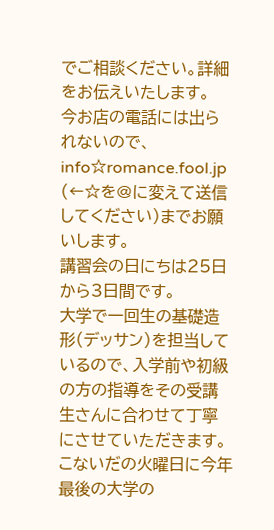でご相談ください。詳細をお伝えいたします。
今お店の電話には出られないので、info☆romance.fool.jp (←☆を@に変えて送信してください)までお願いします。
講習会の日にちは25日から3日間です。
大学で一回生の基礎造形(デッサン)を担当しているので、入学前や初級の方の指導をその受講生さんに合わせて丁寧にさせていただきます。
こないだの火曜日に今年最後の大学の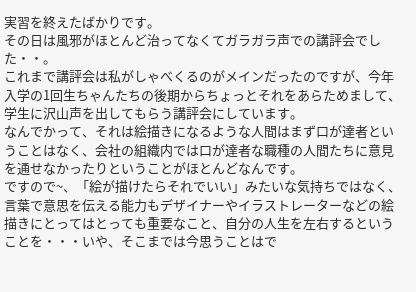実習を終えたばかりです。
その日は風邪がほとんど治ってなくてガラガラ声での講評会でした・・。
これまで講評会は私がしゃべくるのがメインだったのですが、今年入学の1回生ちゃんたちの後期からちょっとそれをあらためまして、学生に沢山声を出してもらう講評会にしています。
なんでかって、それは絵描きになるような人間はまず口が達者ということはなく、会社の組織内では口が達者な職種の人間たちに意見を通せなかったりということがほとんどなんです。
ですので~、「絵が描けたらそれでいい」みたいな気持ちではなく、言葉で意思を伝える能力もデザイナーやイラストレーターなどの絵描きにとってはとっても重要なこと、自分の人生を左右するということを・・・いや、そこまでは今思うことはで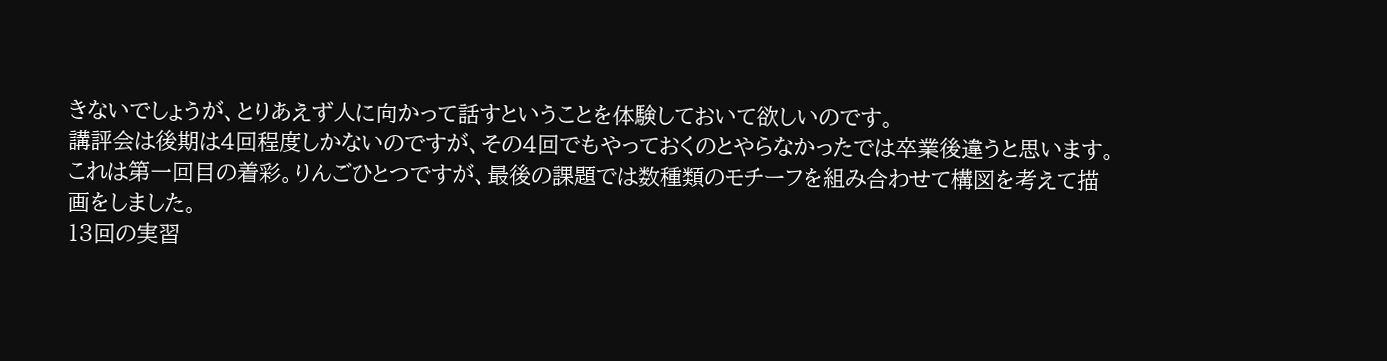きないでしょうが、とりあえず人に向かって話すということを体験しておいて欲しいのです。
講評会は後期は4回程度しかないのですが、その4回でもやっておくのとやらなかったでは卒業後違うと思います。
これは第一回目の着彩。りんごひとつですが、最後の課題では数種類のモチーフを組み合わせて構図を考えて描画をしました。
13回の実習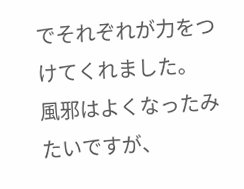でそれぞれが力をつけてくれました。
風邪はよくなったみたいですが、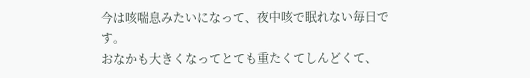今は咳喘息みたいになって、夜中咳で眠れない毎日です。
おなかも大きくなってとても重たくてしんどくて、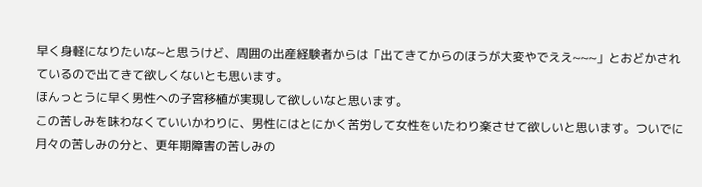早く身軽になりたいな~と思うけど、周囲の出産経験者からは「出てきてからのほうが大変やでええ~~~」とおどかされているので出てきて欲しくないとも思います。
ほんっとうに早く男性への子宮移植が実現して欲しいなと思います。
この苦しみを味わなくていいかわりに、男性にはとにかく苦労して女性をいたわり楽させて欲しいと思います。ついでに月々の苦しみの分と、更年期障害の苦しみの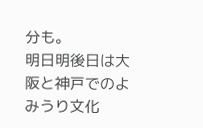分も。
明日明後日は大阪と神戸でのよみうり文化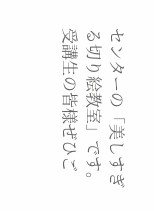センターの「美しすぎる切り絵教室」です。受講生の皆様ぜひご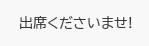出席くださいませ!